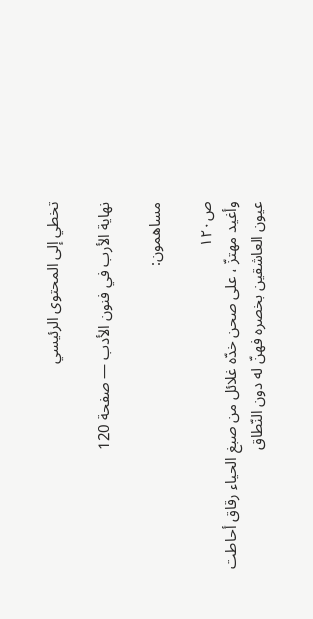تخطي إلى المحتوى الرئيسي

نهاية الأرب في فنون الأدب — صفحة 120

مساهمون:

ص١٢٠
وأغيد مهتزّ ، على صحن خدّه غلائل من صبغ الحياء رقاق أحاطت عيون العاشقين بخصره فهنّ له دون النّطاق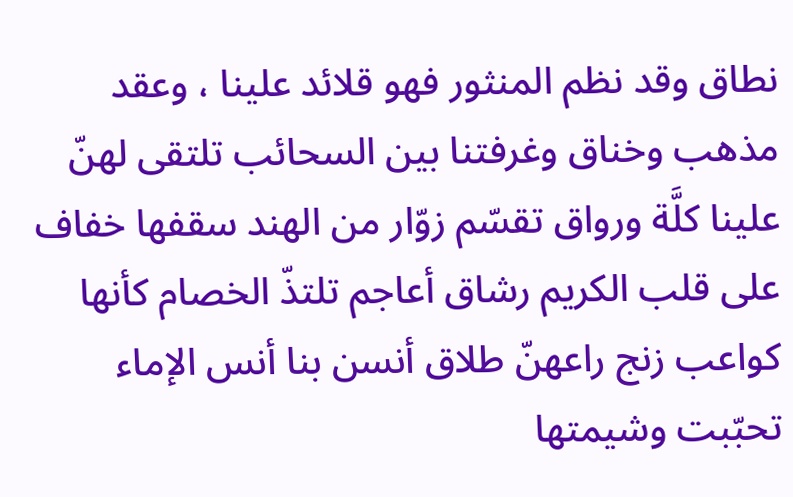نطاق وقد نظم المنثور فهو قلائد علينا ، وعقد مذهب وخناق وغرفتنا بين السحائب تلتقى لهنّ علينا كلَّة ورواق تقسّم زوّار من الهند سقفها خفاف على قلب الكريم رشاق أعاجم تلتذّ الخصام كأنها كواعب زنج راعهنّ طلاق أنسن بنا أنس الإماء تحبّبت وشيمتها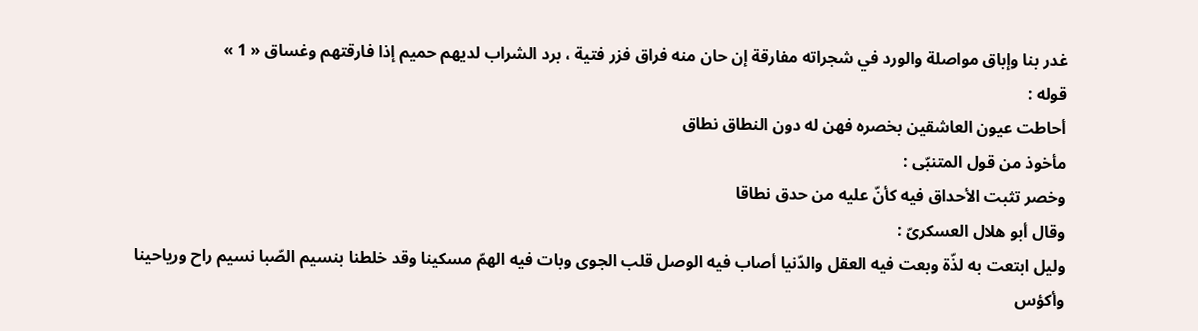غدر بنا وإباق مواصلة والورد في شجراته مفارقة إن حان منه فراق فزر فتية ، برد الشراب لديهم حميم إذا فارقتهم وغساق « 1 »
قوله :
أحاطت عيون العاشقين بخصره فهن له دون النطاق نطاق
مأخوذ من قول المتنبّى :
وخصر تثبت الأحداق فيه كأنّ عليه من حدق نطاقا
وقال أبو هلال العسكرىّ :
وليل ابتعت به لذّة وبعت فيه العقل والدّنيا أصاب فيه الوصل قلب الجوى وبات فيه الهمّ مسكينا وقد خلطنا بنسيم الصّبا نسيم راح ورياحينا وأكؤس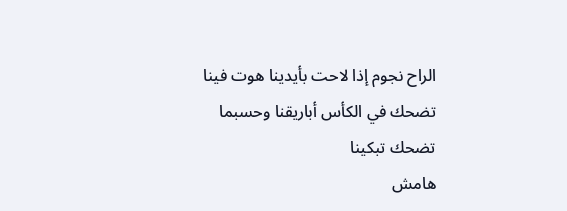الراح نجوم إذا لاحت بأيدينا هوت فينا تضحك في الكأس أباريقنا وحسبما تضحك تبكينا
هامش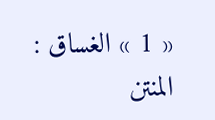« 1 » الغساق : المنتن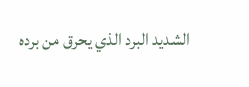الشديد البرد الذي يحرق من برده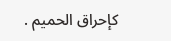كإحراق الحميم .